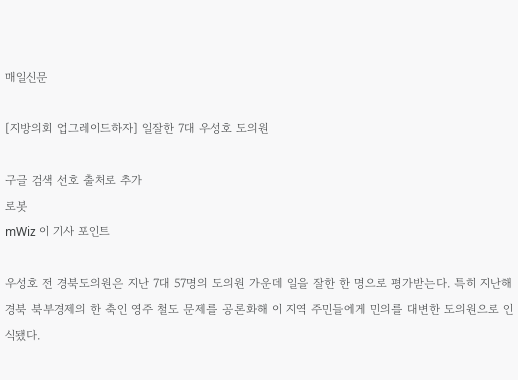매일신문

[지방의회 업그레이드하자] 일잘한 7대 우성호 도의원

구글 검색 선호 출처로 추가
로봇
mWiz 이 기사 포인트

우성호 전 경북도의원은 지난 7대 57명의 도의원 가운데 일을 잘한 한 명으로 평가받는다. 특히 지난해 경북 북부경제의 한 축인 영주 철도 문제를 공론화해 이 지역 주민들에게 민의를 대변한 도의원으로 인식됐다.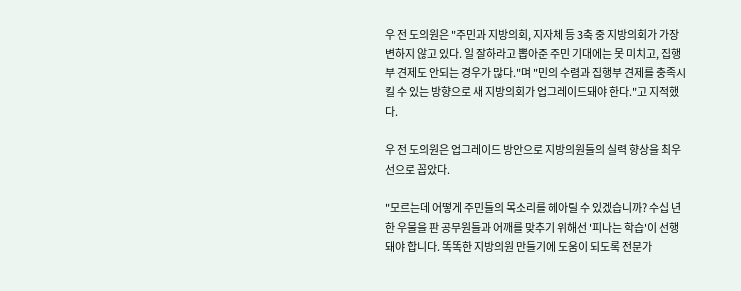우 전 도의원은 "주민과 지방의회, 지자체 등 3축 중 지방의회가 가장 변하지 않고 있다. 일 잘하라고 뽑아준 주민 기대에는 못 미치고, 집행부 견제도 안되는 경우가 많다."며 "민의 수렴과 집행부 견제를 충족시킬 수 있는 방향으로 새 지방의회가 업그레이드돼야 한다."고 지적했다.

우 전 도의원은 업그레이드 방안으로 지방의원들의 실력 향상을 최우선으로 꼽았다.

"모르는데 어떻게 주민들의 목소리를 헤아릴 수 있겠습니까? 수십 년 한 우물을 판 공무원들과 어깨를 맞추기 위해선 '피나는 학습'이 선행돼야 합니다. 똑똑한 지방의원 만들기에 도움이 되도록 전문가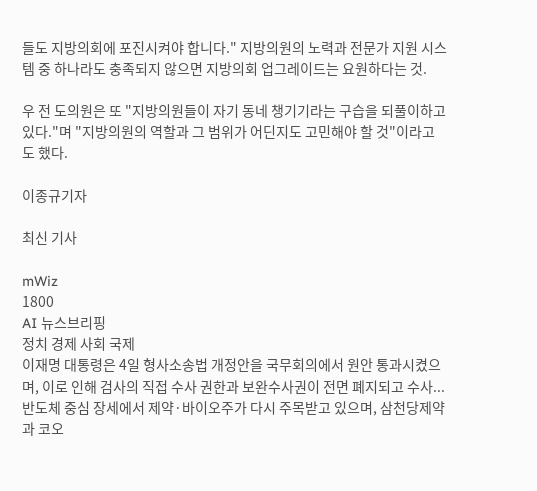들도 지방의회에 포진시켜야 합니다." 지방의원의 노력과 전문가 지원 시스템 중 하나라도 충족되지 않으면 지방의회 업그레이드는 요원하다는 것.

우 전 도의원은 또 "지방의원들이 자기 동네 챙기기라는 구습을 되풀이하고 있다."며 "지방의원의 역할과 그 범위가 어딘지도 고민해야 할 것"이라고도 했다.

이종규기자

최신 기사

mWiz
1800
AI 뉴스브리핑
정치 경제 사회 국제
이재명 대통령은 4일 형사소송법 개정안을 국무회의에서 원안 통과시켰으며, 이로 인해 검사의 직접 수사 권한과 보완수사권이 전면 폐지되고 수사...
반도체 중심 장세에서 제약·바이오주가 다시 주목받고 있으며, 삼천당제약과 코오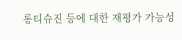롱티슈진 등에 대한 재평가 가능성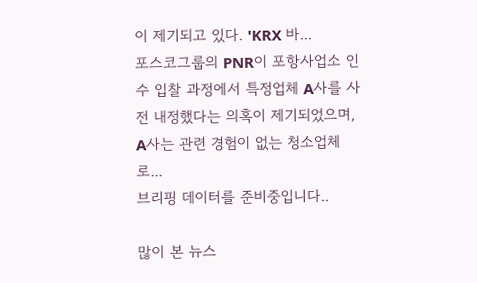이 제기되고 있다. 'KRX 바...
포스코그룹의 PNR이 포항사업소 인수 입찰 과정에서 특정업체 A사를 사전 내정했다는 의혹이 제기되었으며, A사는 관련 경험이 없는 청소업체로...
브리핑 데이터를 준비중입니다..

많이 본 뉴스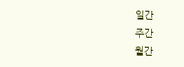일간
주간
월간